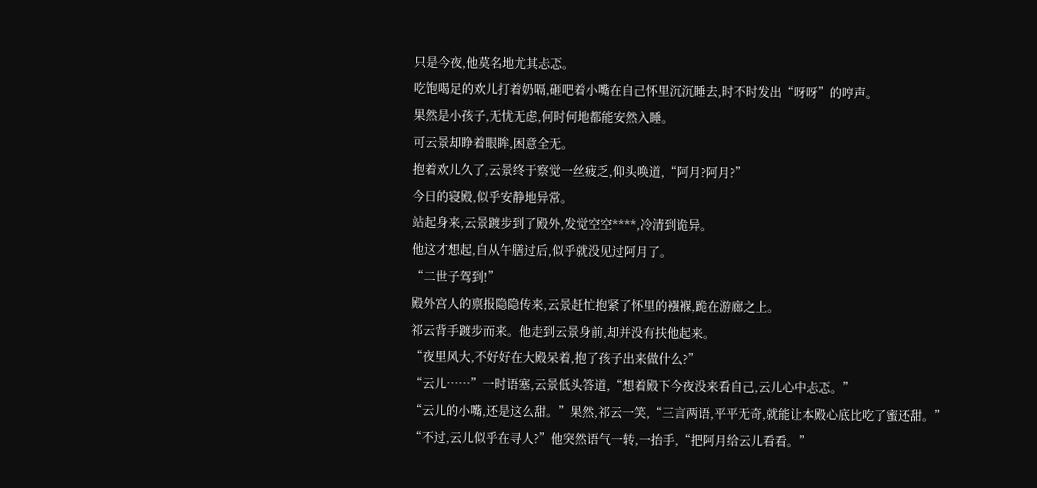只是今夜,他莫名地尤其忐忑。
吃饱喝足的欢儿打着奶嗝,砸吧着小嘴在自己怀里沉沉睡去,时不时发出“呀呀”的哼声。
果然是小孩子,无忧无虑,何时何地都能安然入睡。
可云景却睁着眼眸,困意全无。
抱着欢儿久了,云景终于察觉一丝疲乏,仰头唤道,“阿月?阿月?”
今日的寝殿,似乎安静地异常。
站起身来,云景踱步到了殿外,发觉空空****,冷清到诡异。
他这才想起,自从午膳过后,似乎就没见过阿月了。
“二世子驾到!”
殿外宫人的禀报隐隐传来,云景赶忙抱紧了怀里的襁褓,跪在游廊之上。
祁云背手踱步而来。他走到云景身前,却并没有扶他起来。
“夜里风大,不好好在大殿呆着,抱了孩子出来做什么?”
“云儿……”一时语塞,云景低头答道,“想着殿下今夜没来看自己,云儿心中忐忑。”
“云儿的小嘴,还是这么甜。”果然,祁云一笑,“三言两语,平平无奇,就能让本殿心底比吃了蜜还甜。”
“不过,云儿似乎在寻人?”他突然语气一转,一抬手,“把阿月给云儿看看。”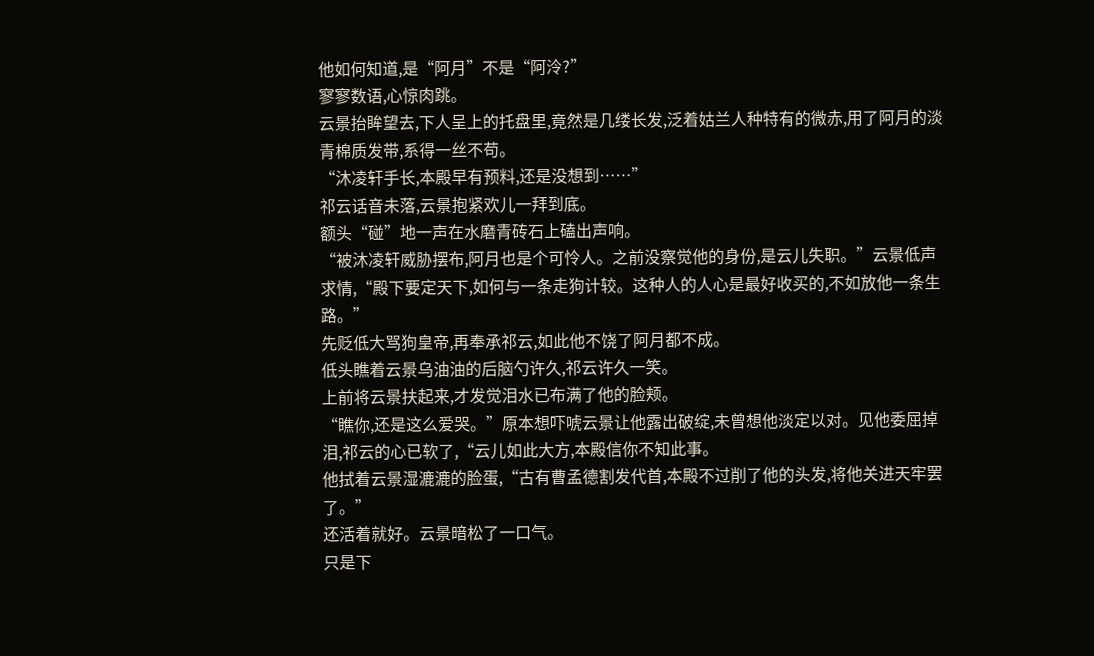他如何知道,是“阿月”不是“阿泠?”
寥寥数语,心惊肉跳。
云景抬眸望去,下人呈上的托盘里,竟然是几缕长发,泛着姑兰人种特有的微赤,用了阿月的淡青棉质发带,系得一丝不苟。
“沐凌轩手长,本殿早有预料,还是没想到……”
祁云话音未落,云景抱紧欢儿一拜到底。
额头“碰”地一声在水磨青砖石上磕出声响。
“被沐凌轩威胁摆布,阿月也是个可怜人。之前没察觉他的身份,是云儿失职。”云景低声求情,“殿下要定天下,如何与一条走狗计较。这种人的人心是最好收买的,不如放他一条生路。”
先贬低大骂狗皇帝,再奉承祁云,如此他不饶了阿月都不成。
低头瞧着云景乌油油的后脑勺许久,祁云许久一笑。
上前将云景扶起来,才发觉泪水已布满了他的脸颊。
“瞧你,还是这么爱哭。”原本想吓唬云景让他露出破绽,未曾想他淡定以对。见他委屈掉泪,祁云的心已软了,“云儿如此大方,本殿信你不知此事。
他拭着云景湿漉漉的脸蛋,“古有曹孟德割发代首,本殿不过削了他的头发,将他关进天牢罢了。”
还活着就好。云景暗松了一口气。
只是下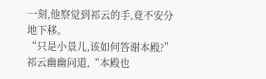一刻,他察觉到祁云的手,竟不安分地下移。
“只是小景儿,该如何答谢本殿?”祁云幽幽问道,“本殿也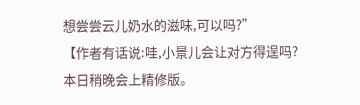想尝尝云儿奶水的滋味,可以吗?”
【作者有话说:哇,小景儿会让对方得逞吗?
本日稍晚会上精修版。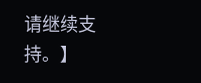请继续支持。】